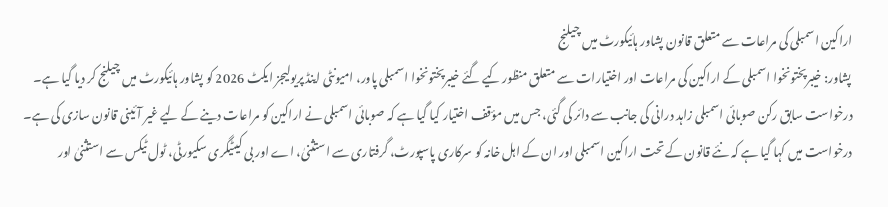اراکین اسمبلی کی مراعات سے متعلق قانون پشاور ہائیکورٹ میں چیلنج
پشاور: خیبرپختونخوا اسمبلی کے اراکین کی مراعات اور اختیارات سے متعلق منظور کیے گئے خیبرپختونخوا اسمبلی پاور، امیونٹی اینڈ پریولیجز ایکٹ 2026 کو پشاور ہائیکورٹ میں چیلنج کر دیا گیا ہے۔
درخواست سابق رکن صوبائی اسمبلی زاہد درانی کی جانب سے دائر کی گئی، جس میں مؤقف اختیار کیا گیا ہے کہ صوبائی اسمبلی نے اراکین کو مراعات دینے کے لیے غیر آئینی قانون سازی کی ہے۔
درخواست میں کہا گیا ہے کہ نئے قانون کے تحت اراکین اسمبلی اور ان کے اہل خانہ کو سرکاری پاسپورٹ، گرفتاری سے استثنیٰ، اے اور بی کیٹیگری سکیورٹی، ٹول ٹیکس سے استثنیٰ اور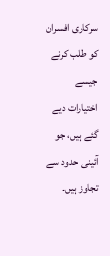سرکاری افسران کو طلب کرنے جیسے اختیارات دیے گئے ہیں، جو آئینی حدود سے تجاوز ہیں۔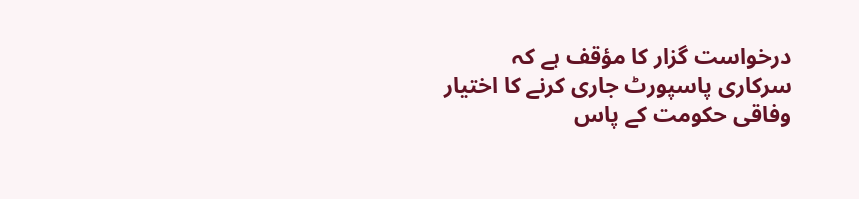درخواست گزار کا مؤقف ہے کہ سرکاری پاسپورٹ جاری کرنے کا اختیار وفاقی حکومت کے پاس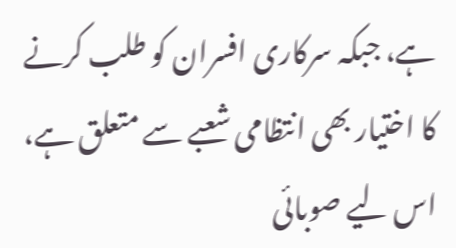ہے، جبکہ سرکاری افسران کو طلب کرنے کا اختیار بھی انتظامی شعبے سے متعلق ہے، اس لیے صوبائی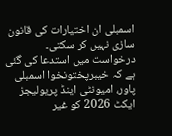اسمبلی ان اختیارات کی قانون سازی نہیں کر سکتی۔
درخواست میں استدعا کی گئی ہے کہ خیبرپختونخوا اسمبلی پاور، امیونٹی اینڈ پریولیجز ایکٹ 2026 کو غیر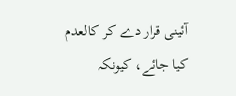آئینی قرار دے کر کالعدم کیا جائے، کیونکہ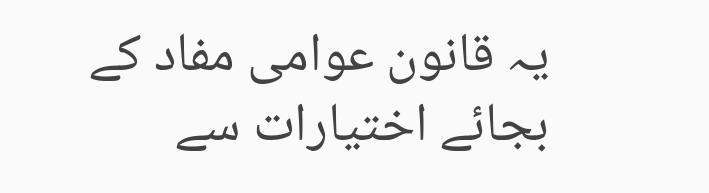یہ قانون عوامی مفاد کے بجائے اختیارات سے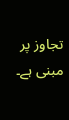تجاوز پر مبنی ہے۔